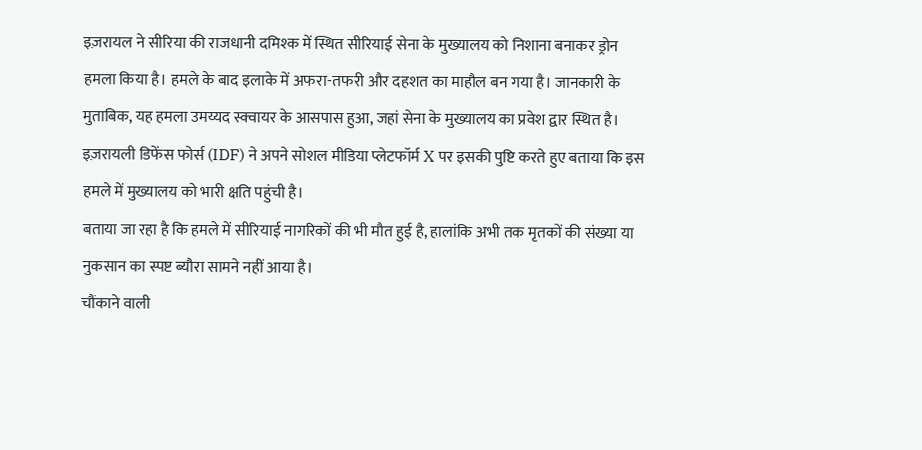इज़रायल ने सीरिया की राजधानी दमिश्क में स्थित सीरियाई सेना के मुख्यालय को निशाना बनाकर ड्रोन हमला किया है। हमले के बाद इलाके में अफरा-तफरी और दहशत का माहौल बन गया है। जानकारी के मुताबिक, यह हमला उमय्यद स्क्वायर के आसपास हुआ, जहां सेना के मुख्यालय का प्रवेश द्वार स्थित है। इज़रायली डिफेंस फोर्स (IDF) ने अपने सोशल मीडिया प्लेटफॉर्म X पर इसकी पुष्टि करते हुए बताया कि इस हमले में मुख्यालय को भारी क्षति पहुंची है।
बताया जा रहा है कि हमले में सीरियाई नागरिकों की भी मौत हुई है, हालांकि अभी तक मृतकों की संख्या या नुकसान का स्पष्ट ब्यौरा सामने नहीं आया है।
चौंकाने वाली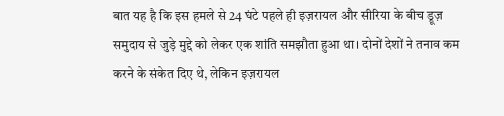बात यह है कि इस हमले से 24 घंटे पहले ही इज़रायल और सीरिया के बीच ड्रूज़ समुदाय से जुड़े मुद्दे को लेकर एक शांति समझौता हुआ था। दोनों देशों ने तनाव कम करने के संकेत दिए थे, लेकिन इज़रायल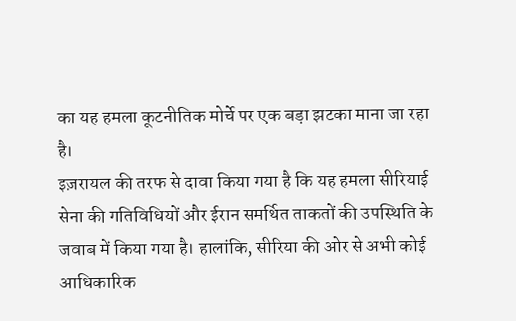का यह हमला कूटनीतिक मोर्चे पर एक बड़ा झटका माना जा रहा है।
इज़रायल की तरफ से दावा किया गया है कि यह हमला सीरियाई सेना की गतिविधियों और ईरान समर्थित ताकतों की उपस्थिति के जवाब में किया गया है। हालांकि, सीरिया की ओर से अभी कोई आधिकारिक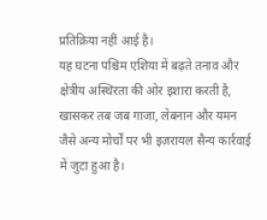प्रतिक्रिया नहीं आई है।
यह घटना पश्चिम एशिया में बढ़ते तनाव और क्षेत्रीय अस्थिरता की ओर इशारा करती है, खासकर तब जब गाजा, लेबनान और यमन जैसे अन्य मोर्चों पर भी इज़रायल सैन्य कार्रवाई में जुटा हुआ है।